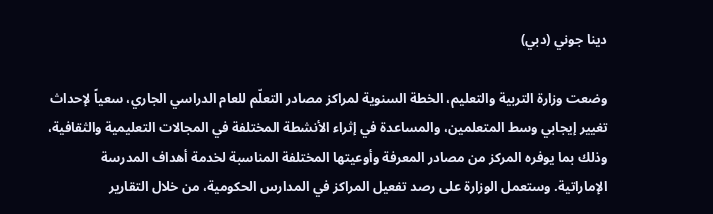دينا جوني (دبي)

وضعت وزارة التربية والتعليم، الخطة السنوية لمراكز مصادر التعلّم للعام الدراسي الجاري، سعياً لإحداث تغيير إيجابي وسط المتعلمين، والمساعدة في إثراء الأنشطة المختلفة في المجالات التعليمية والثقافية، وذلك بما يوفره المركز من مصادر المعرفة وأوعيتها المختلفة المناسبة لخدمة أهداف المدرسة الإماراتية. وستعمل الوزارة على رصد تفعيل المراكز في المدارس الحكومية، من خلال التقارير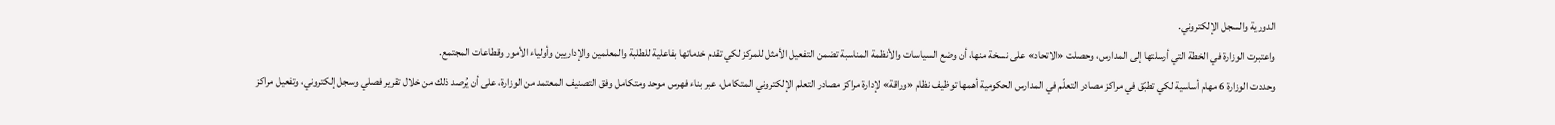الدورية والسجل الإلكتروني.
واعتبرت الوزارة في الخطة التي أرسلتها إلى المدارس، وحصلت «الاتحاد» على نسخة منها، أن وضع السياسات والأنظمة المناسبة تضمن التفعيل الأمثل للمركز لكي تقدم خدماتها بفاعلية للطلبة والمعلمين والإداريين وأولياء الأمور وقطاعات المجتمع.
وحددت الوزارة 6 مهام أساسية لكي تطبّق في مراكز مصادر التعلّم في المدارس الحكومية أهمها توظيف نظام «وراقة» لإدارة مراكز مصادر التعلم الإلكتروني المتكامل، عبر بناء فهرس موحد ومتكامل وفق التصنيف المعتمد من الوزارة، على أن يُرصد ذلك من خلال تقرير فصلي وسجل إلكتروني، وتفعيل مراكز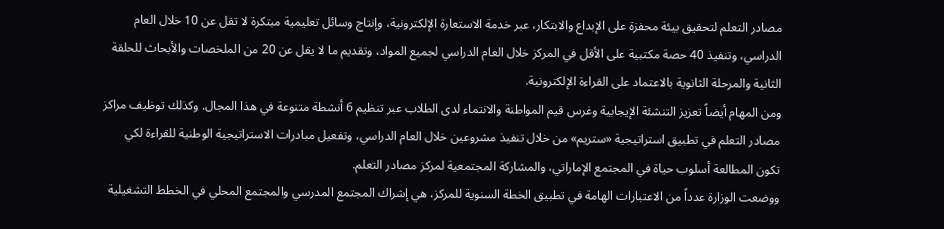مصادر التعلم لتحقيق بيئة محفزة على الإبداع والابتكار، عبر خدمة الاستعارة الإلكترونية، وإنتاج وسائل تعليمية مبتكرة لا تقل عن 10 خلال العام الدراسي، وتنفيذ 40 حصة مكتبية على الأقل في المركز خلال العام الدراسي لجميع المواد، وتقديم ما لا يقل عن 20 من الملخصات والأبحاث للحلقة الثانية والمرحلة الثانوية بالاعتماد على القراءة الإلكترونية.
ومن المهام أيضاً تعزيز التنشئة الإيجابية وغرس قيم المواطنة والانتماء لدى الطلاب عبر تنظيم 6 أنشطة متنوعة في هذا المجال. وكذلك توظيف مراكز مصادر التعلم في تطبيق استراتيجية «ستريم» من خلال تنفيذ مشروعين خلال العام الدراسي، وتفعيل مبادرات الاستراتيجية الوطنية للقراءة لكي تكون المطالعة أسلوب حياة في المجتمع الإماراتي، والمشاركة المجتمعية لمركز مصادر التعلم.
ووضعت الوزارة عدداً من الاعتبارات الهامة في تطبيق الخطة السنوية للمركز، هي إشراك المجتمع المدرسي والمجتمع المحلي في الخطط التشغيلية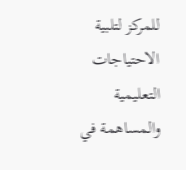للمركز لتلبية الاحتياجات التعليمية والمساهمة في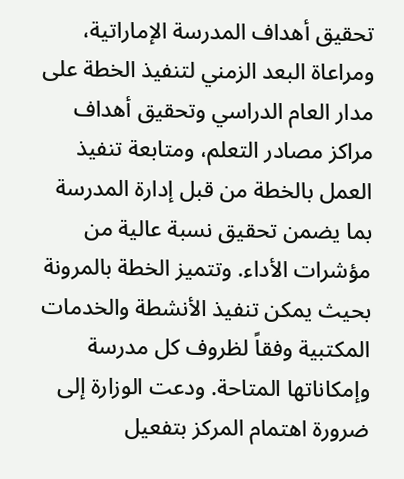تحقيق أهداف المدرسة الإماراتية، ومراعاة البعد الزمني لتنفيذ الخطة على مدار العام الدراسي وتحقيق أهداف مراكز مصادر التعلم، ومتابعة تنفيذ العمل بالخطة من قبل إدارة المدرسة بما يضمن تحقيق نسبة عالية من مؤشرات الأداء. وتتميز الخطة بالمرونة بحيث يمكن تنفيذ الأنشطة والخدمات المكتبية وفقاً لظروف كل مدرسة وإمكاناتها المتاحة. ودعت الوزارة إلى ضرورة اهتمام المركز بتفعيل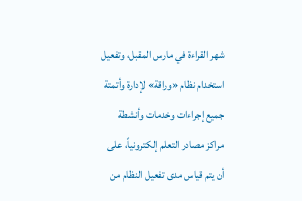شهر القراءة في مارس المقبل، وتفعيل استخدام نظام «وراقة» لإدارة وأتمتة جميع إجراءات وخدمات وأنشطة مراكز مصادر التعلم إلكترونياً، على أن يتم قياس مدى تفعيل النظام من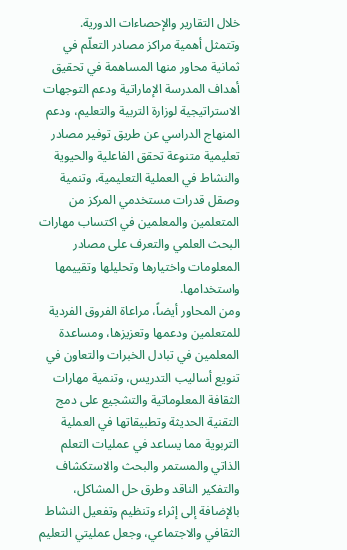خلال التقارير والإحصاءات الدورية.
وتتمثل أهمية مراكز مصادر التعلّم في ثمانية محاور منها المساهمة في تحقيق أهداف المدرسة الإماراتية ودعم التوجهات الاستراتيجية لوزارة التربية والتعليم، ودعم المنهاج الدراسي عن طريق توفير مصادر تعليمية متنوعة تحقق الفاعلية والحيوية والنشاط في العملية التعليمية، وتنمية وصقل قدرات مستخدمي المركز من المتعلمين والمعلمين في اكتساب مهارات البحث العلمي والتعرف على مصادر المعلومات واختيارها وتحليلها وتقييمها واستخدامها.
ومن المحاور أيضاً، مراعاة الفروق الفردية للمتعلمين ودعمها وتعزيزها، ومساعدة المعلمين في تبادل الخبرات والتعاون في تنويع أساليب التدريس، وتنمية مهارات الثقافة المعلوماتية والتشجيع على دمج التقنية الحديثة وتطبيقاتها في العملية التربوية مما يساعد في عمليات التعلم الذاتي والمستمر والبحث والاستكشاف والتفكير الناقد وطرق حل المشاكل، بالإضافة إلى إثراء وتنظيم وتفعيل النشاط الثقافي والاجتماعي، وجعل عمليتي التعليم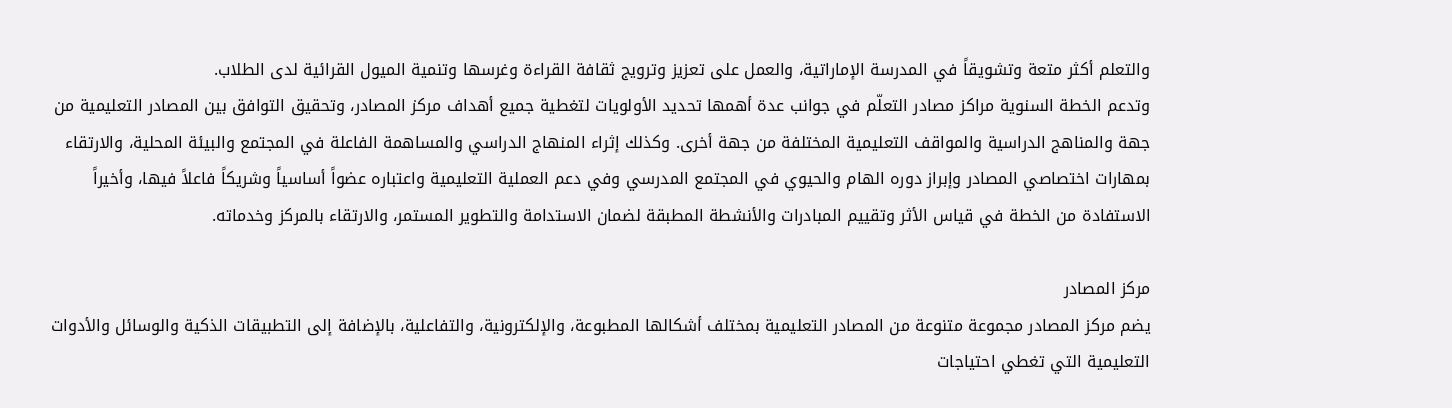والتعلم أكثر متعة وتشويقاً في المدرسة الإماراتية، والعمل على تعزيز وترويج ثقافة القراءة وغرسها وتنمية الميول القرائية لدى الطلاب.
وتدعم الخطة السنوية مراكز مصادر التعلّم في جوانب عدة أهمها تحديد الأولويات لتغطية جميع أهداف مركز المصادر، وتحقيق التوافق بين المصادر التعليمية من جهة والمناهج الدراسية والمواقف التعليمية المختلفة من جهة أخرى. وكذلك إثراء المنهاج الدراسي والمساهمة الفاعلة في المجتمع والبيئة المحلية، والارتقاء بمهارات اختصاصي المصادر وإبراز دوره الهام والحيوي في المجتمع المدرسي وفي دعم العملية التعليمية واعتباره عضواً أساسياً وشريكاً فاعلاً فيها، وأخيراً الاستفادة من الخطة في قياس الأثر وتقييم المبادرات والأنشطة المطبقة لضمان الاستدامة والتطوير المستمر، والارتقاء بالمركز وخدماته.

مركز المصادر
يضم مركز المصادر مجموعة متنوعة من المصادر التعليمية بمختلف أشكالها المطبوعة، والإلكترونية، والتفاعلية، بالإضافة إلى التطبيقات الذكية والوسائل والأدوات التعليمية التي تغطي احتياجات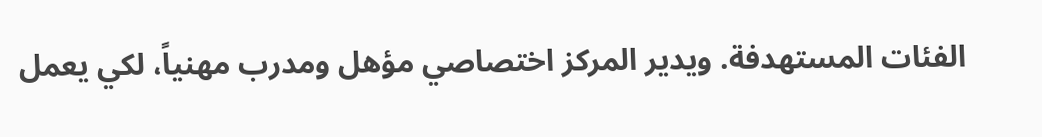الفئات المستهدفة. ويدير المركز اختصاصي مؤهل ومدرب مهنياً، لكي يعمل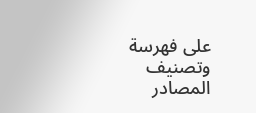على فهرسة وتصنيف المصادر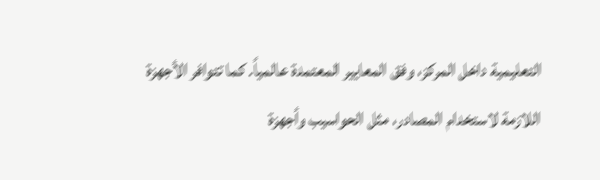التعليمية داخل المركز، وفق المعايير المعتمدة عالمياً. كما تتوافر الأجهزة اللازمة لاستخدام المصادر، مثل الحواسيب وأجهزة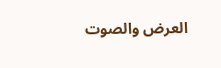العرض والصوت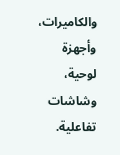والكاميرات، وأجهزة لوحية، وشاشات تفاعلية.